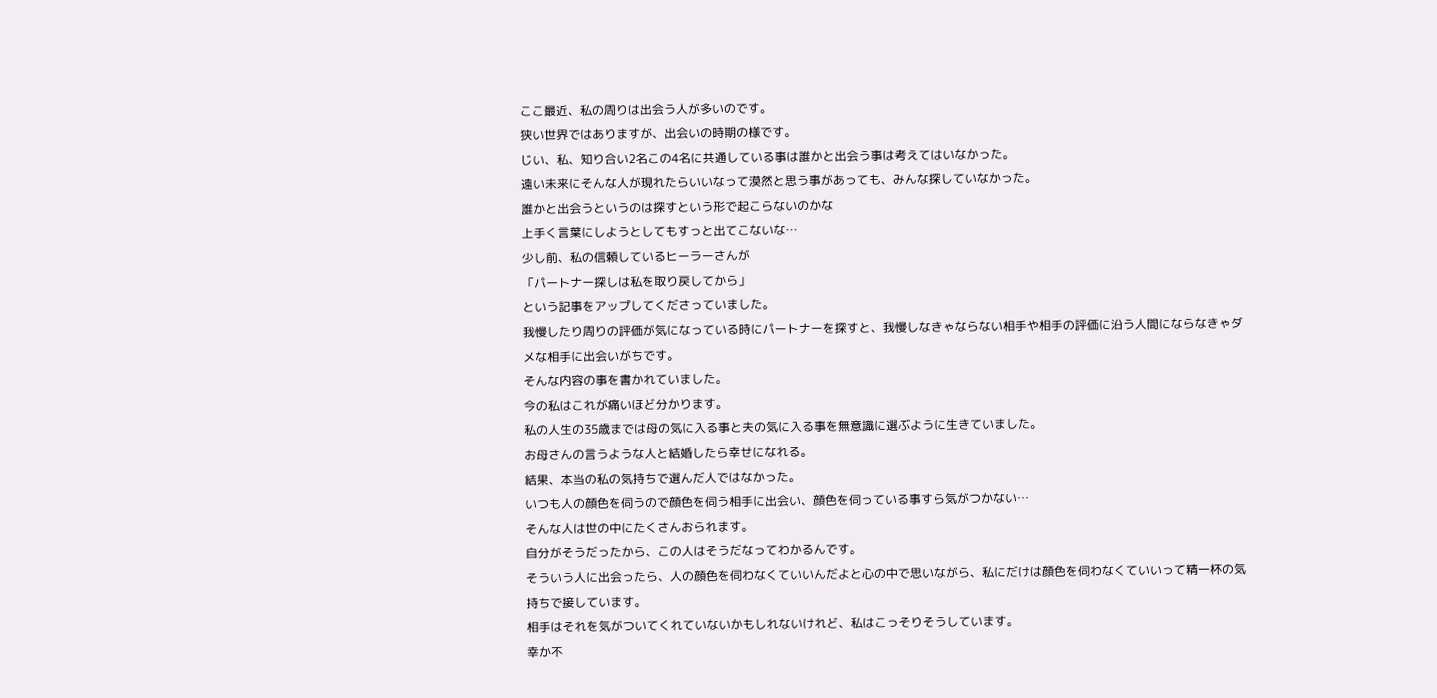ここ最近、私の周りは出会う人が多いのです。
狭い世界ではありますが、出会いの時期の様です。
じい、私、知り合い2名この4名に共通している事は誰かと出会う事は考えてはいなかった。
遠い未来にそんな人が現れたらいいなって漠然と思う事があっても、みんな探していなかった。
誰かと出会うというのは探すという形で起こらないのかな
上手く言葉にしようとしてもすっと出てこないな…
少し前、私の信頼しているヒーラーさんが
「パートナー探しは私を取り戻してから」
という記事をアップしてくださっていました。
我慢したり周りの評価が気になっている時にパートナーを探すと、我慢しなきゃならない相手や相手の評価に沿う人間にならなきゃダメな相手に出会いがちです。
そんな内容の事を書かれていました。
今の私はこれが痛いほど分かります。
私の人生の35歳までは母の気に入る事と夫の気に入る事を無意識に選ぶように生きていました。
お母さんの言うような人と結婚したら幸せになれる。
結果、本当の私の気持ちで選んだ人ではなかった。
いつも人の顔色を伺うので顔色を伺う相手に出会い、顔色を伺っている事すら気がつかない…
そんな人は世の中にたくさんおられます。
自分がそうだったから、この人はそうだなってわかるんです。
そういう人に出会ったら、人の顔色を伺わなくていいんだよと心の中で思いながら、私にだけは顔色を伺わなくていいって精一杯の気持ちで接しています。
相手はそれを気がついてくれていないかもしれないけれど、私はこっそりそうしています。
幸か不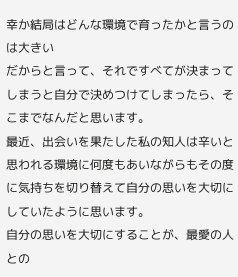幸か結局はどんな環境で育ったかと言うのは大きい
だからと言って、それですべてが決まってしまうと自分で決めつけてしまったら、そこまでなんだと思います。
最近、出会いを果たした私の知人は辛いと思われる環境に何度もあいながらもその度に気持ちを切り替えて自分の思いを大切にしていたように思います。
自分の思いを大切にすることが、最愛の人との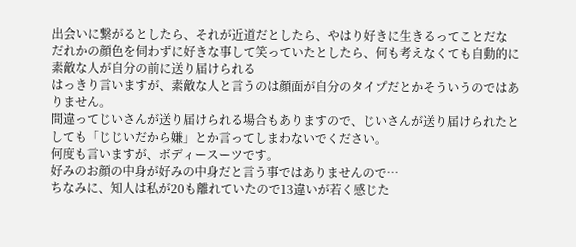出会いに繋がるとしたら、それが近道だとしたら、やはり好きに生きるってことだな
だれかの顔色を伺わずに好きな事して笑っていたとしたら、何も考えなくても自動的に素敵な人が自分の前に送り届けられる
はっきり言いますが、素敵な人と言うのは顔面が自分のタイプだとかそういうのではありません。
間違ってじいさんが送り届けられる場合もありますので、じいさんが送り届けられたとしても「じじいだから嫌」とか言ってしまわないでください。
何度も言いますが、ボディースーツです。
好みのお顔の中身が好みの中身だと言う事ではありませんので…
ちなみに、知人は私が20も離れていたので13違いが若く感じた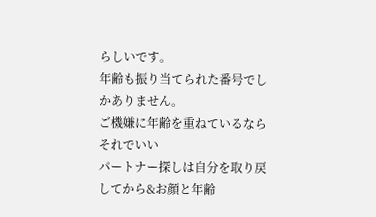らしいです。
年齢も振り当てられた番号でしかありません。
ご機嫌に年齢を重ねているならそれでいい
パートナー探しは自分を取り戻してから&お顔と年齢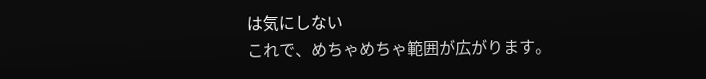は気にしない
これで、めちゃめちゃ範囲が広がります。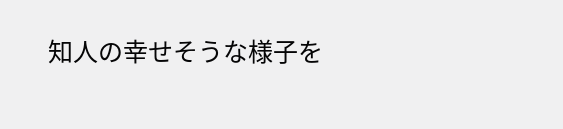知人の幸せそうな様子を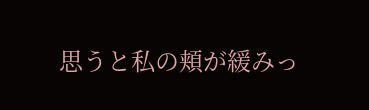思うと私の頬が緩みっ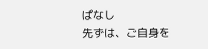ぱなし
先ずは、ご自身を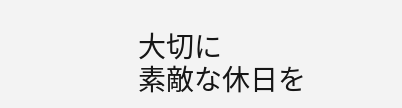大切に
素敵な休日を